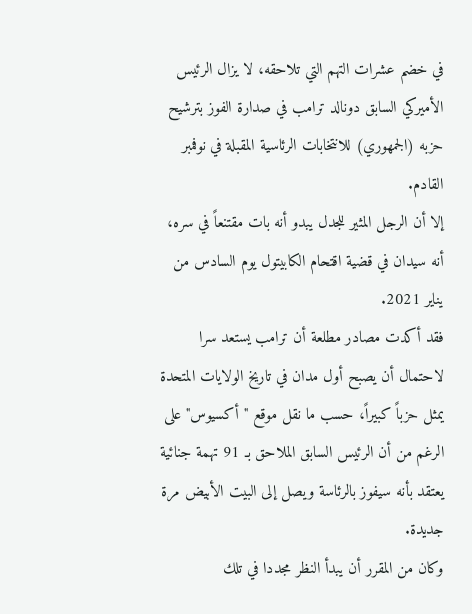في خضم عشرات التهم التي تلاحقه، لا يزال الرئيس الأميركي السابق دونالد ترامب في صدارة الفوز بترشيح حزبه (الجمهوري) للانتخابات الرئاسية المقبلة في نوفمبر القادم.
إلا أن الرجل المثير للجدل يبدو أنه بات مقتنعاً في سره، أنه سيدان في قضية اقتحام الكابيتول يوم السادس من يناير 2021.
فقد أكدت مصادر مطلعة أن ترامب يستعد سرا لاحتمال أن يصبح أول مدان في تاريخ الولايات المتحدة يمثل حزباً كبيراً، حسب ما نقل موقع "أكسيوس" على الرغم من أن الرئيس السابق الملاحق بـ 91 تهمة جنائية يعتقد بأنه سيفوز بالرئاسة ويصل إلى البيت الأبيض مرة جديدة.
وكان من المقرر أن يبدأ النظر مجددا في تلك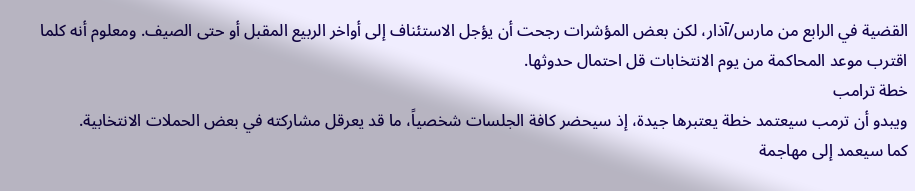القضية في الرابع من مارس/آذار، لكن بعض المؤشرات رجحت أن يؤجل الاستئناف إلى أواخر الربيع المقبل أو حتى الصيف. ومعلوم أنه كلما اقترب موعد المحاكمة من يوم الانتخابات قل احتمال حدوثها.
خطة ترامب
ويبدو أن ترمب سيعتمد خطة يعتبرها جيدة، إذ سيحضر كافة الجلسات شخصياً، ما قد يعرقل مشاركته في بعض الحملات الانتخابية.
كما سيعمد إلى مهاجمة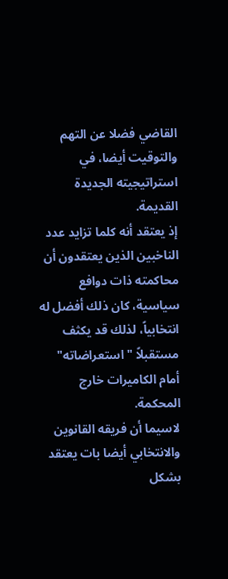القاضي فضلا عن التهم والتوقيت أيضا، في استراتيجيته الجديدة القديمة.
إذ يعتقد أنه كلما تزايد عدد الناخبين الذين يعتقدون أن محاكمته ذات دوافع سياسية، كان ذلك أفضل له انتخابياً، لذلك قد يكثف مستقبلاً "استعراضاته" أمام الكاميرات خارج المحكمة.
لاسيما أن فريقه القانوين والانتخابي أيضا بات يعتقد بشكل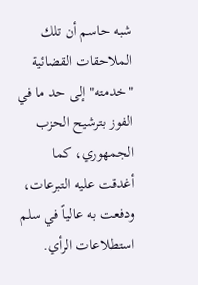شبه حاسم أن تلك الملاحقات القضائية "خدمته" إلى حد ما في الفوز بترشيح الحزب الجمهوري، كما أغدقت عليه التبرعات، ودفعت به عالياً في سلم استطلاعات الرأي.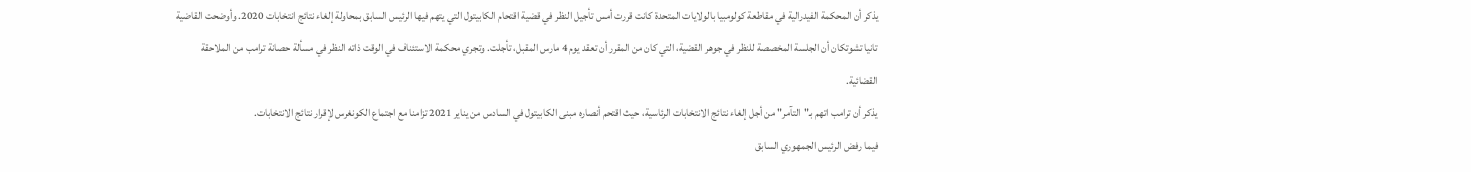يذكر أن المحكمة الفيدرالية في مقاطعة كولومبيا بالولايات المتحدة كانت قررت أمس تأجيل النظر في قضية اقتحام الكابيتول التي يتهم فيها الرئيس السابق بمحاولة إلغاء نتائج انتخابات 2020. وأوضحت القاضية تانيا تشوتكان أن الجلسة المخصصة للنظر في جوهر القضية، التي كان من المقرر أن تعقد يوم 4 مارس المقبل، تأجلت. وتجري محكمة الاستئناف في الوقت ذاته النظر في مسألة حصانة ترامب من الملاحقة القضائية.
يذكر أن ترامب اتهم بـ"التآمر" من أجل إلغاء نتائج الانتخابات الرئاسية، حيث اقتحم أنصاره مبنى الكابيتول في السادس من يناير 2021 تزامنا مع اجتماع الكونغرس لإقرار نتائج الانتخابات.
فيما رفض الرئيس الجمهوري السابق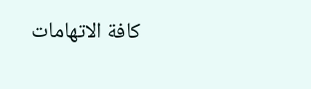كافة الاتهامات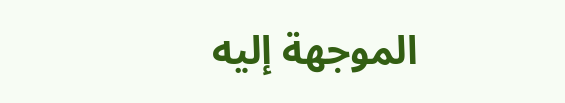الموجهة إليه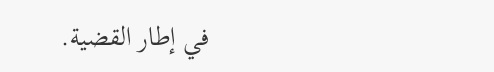في إطار القضية.